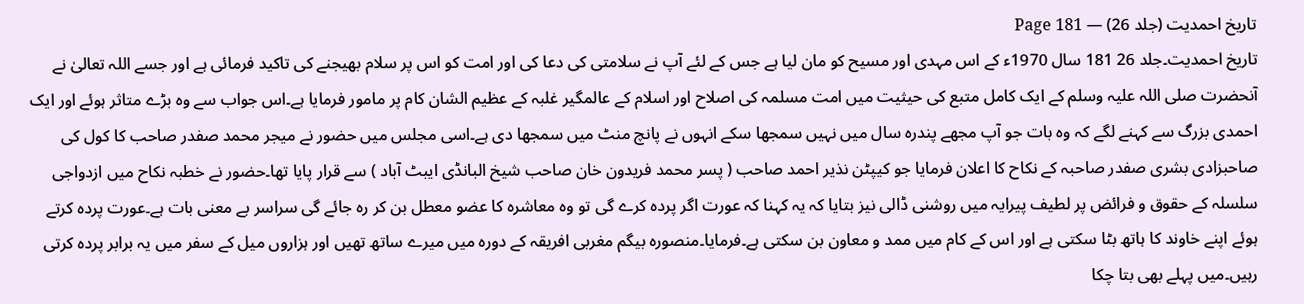تاریخ احمدیت (جلد 26) — Page 181
تاریخ احمدیت۔جلد 26 181 سال 1970ء کے اس مہدی اور مسیح کو مان لیا ہے جس کے لئے آپ نے سلامتی کی دعا کی اور امت کو اس پر سلام بھیجنے کی تاکید فرمائی ہے اور جسے اللہ تعالیٰ نے آنحضرت صلی اللہ علیہ وسلم کے ایک کامل متبع کی حیثیت میں امت مسلمہ کی اصلاح اور اسلام کے عالمگیر غلبہ کے عظیم الشان کام پر مامور فرمایا ہے۔اس جواب سے وہ بڑے متاثر ہوئے اور ایک احمدی بزرگ سے کہنے لگے کہ وہ بات جو آپ مجھے پندرہ سال میں نہیں سمجھا سکے انہوں نے پانچ منٹ میں سمجھا دی ہے۔اسی مجلس میں حضور نے میجر محمد صفدر صاحب کا کول کی صاحبزادی بشری صفدر صاحبہ کے نکاح کا اعلان فرمایا جو کیپٹن نذیر احمد صاحب ( پسر محمد فریدون خان صاحب شیخ البانڈی ایبٹ آباد ) سے قرار پایا تھا۔حضور نے خطبہ نکاح میں ازدواجی سلسلہ کے حقوق و فرائض پر لطیف پیرایہ میں روشنی ڈالی نیز بتایا کہ یہ کہنا کہ عورت اگر پردہ کرے گی تو وہ معاشرہ کا عضو معطل بن کر رہ جائے گی سراسر بے معنی بات ہے۔عورت پردہ کرتے ہوئے اپنے خاوند کا ہاتھ بٹا سکتی ہے اور اس کے کام میں ممد و معاون بن سکتی ہے۔فرمایا۔منصورہ بیگم مغربی افریقہ کے دورہ میں میرے ساتھ تھیں اور ہزاروں میل کے سفر میں یہ برابر پردہ کرتی رہیں۔میں پہلے بھی بتا چکا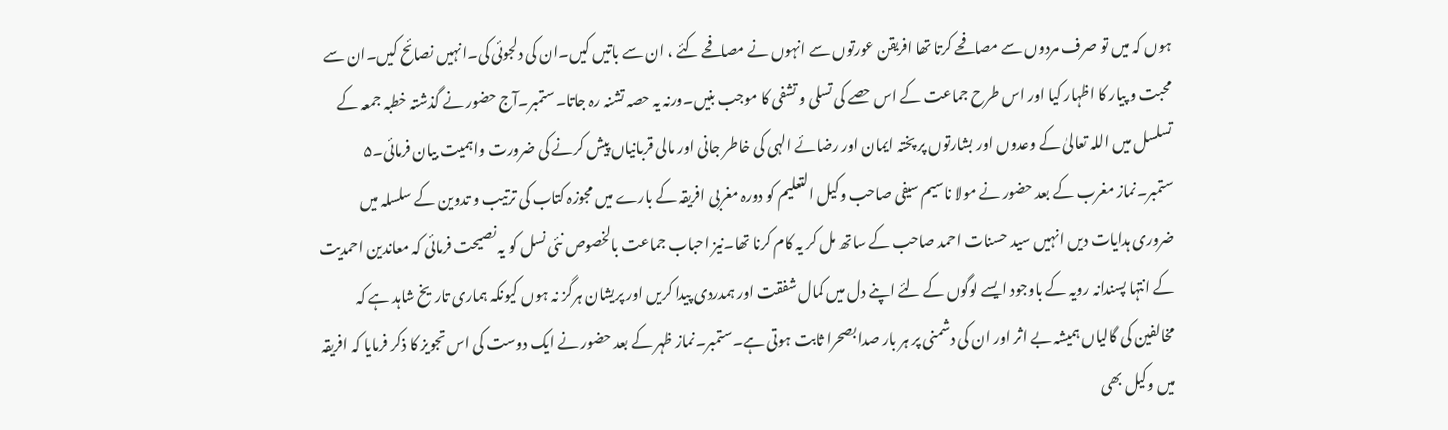ہوں کہ میں تو صرف مردوں سے مصافحے کرتا تھا افریقن عورتوں سے انہوں نے مصافحے کئے ، ان سے باتیں کیں۔ان کی دلجوئی کی۔انہیں نصائح کیں۔ان سے محبت و پیار کا اظہار کیا اور اس طرح جماعت کے اس حصے کی تسلی و تشفی کا موجب بنیں۔ورنہ یہ حصہ تشنہ رہ جاتا۔ستمبر۔آج حضور نے گذشتہ خطبہ جمعہ کے تسلسل میں اللہ تعالیٰ کے وعدوں اور بشارتوں پر پختہ ایمان اور رضائے الہی کی خاطر جانی اور مالی قربانیاں پیش کرنے کی ضرورت واہمیت بیان فرمائی۔۵ ستمبر۔نماز مغرب کے بعد حضور نے مولا ناسیم سیفی صاحب وکیل التعلیم کو دورہ مغربی افریقہ کے بارے میں مجوزہ کتاب کی ترتیب و تدوین کے سلسلہ میں ضروری ہدایات دیں انہیں سید حسنات احمد صاحب کے ساتھ مل کر یہ کام کرنا تھا۔نیز احباب جماعت بالخصوص نئی نسل کو یہ نصیحت فرمائی کہ معاندین احمدیت کے انتہا پسندانہ رویہ کے باوجود ایسے لوگوں کے لئے اپنے دل میں کمال شفقت اور ہمدردی پیدا کریں اور پریشان ہرگز نہ ہوں کیونکہ ہماری تاریخ شاہد ہے کہ مخالفین کی گالیاں ہمیشہ بے اثر اور ان کی دشمنی پر ہر بار صدا بصحرا ثابت ہوتی ہے۔ستمبر۔نماز ظہر کے بعد حضور نے ایک دوست کی اس تجویز کا ذکر فرمایا کہ افریقہ میں وکیل بھی